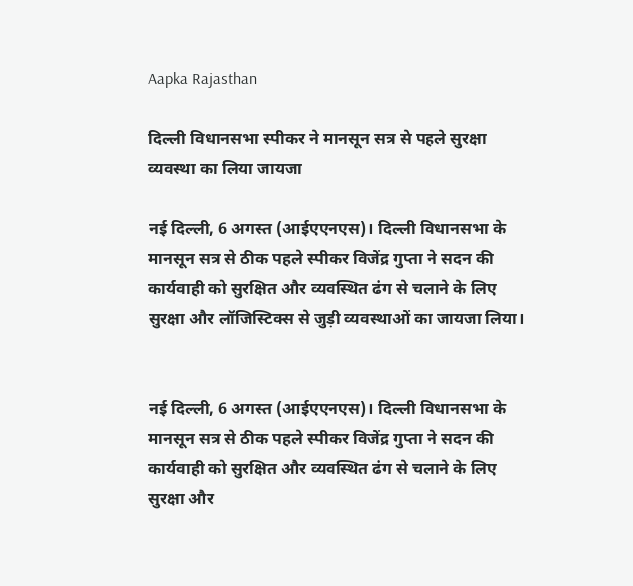Aapka Rajasthan

दिल्ली विधानसभा स्पीकर ने मानसून सत्र से पहले सुरक्षा व्यवस्था का लिया जायजा

नई दिल्ली, 6 अगस्त (आईएएनएस)। दिल्ली विधानसभा के मानसून सत्र से ठीक पहले स्पीकर विजेंद्र गुप्ता ने सदन की कार्यवाही को सुरक्षित और व्यवस्थित ढंग से चलाने के लिए सुरक्षा और लॉजिस्टिक्स से जुड़ी व्यवस्थाओं का जायजा लिया।


नई दिल्ली, 6 अगस्त (आईएएनएस)। दिल्ली विधानसभा के मानसून सत्र से ठीक पहले स्पीकर विजेंद्र गुप्ता ने सदन की कार्यवाही को सुरक्षित और व्यवस्थित ढंग से चलाने के लिए सुरक्षा और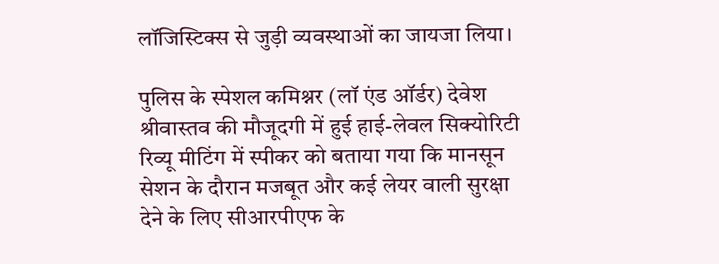लॉजिस्टिक्स से जुड़ी व्यवस्थाओं का जायजा लिया।

पुलिस के स्पेशल कमिश्नर (लॉ एंड ऑर्डर) देवेश श्रीवास्तव की मौजूदगी में हुई हाई-लेवल सिक्योरिटी रिव्यू मीटिंग में स्पीकर को बताया गया कि मानसून सेशन के दौरान मजबूत और कई लेयर वाली सुरक्षा देने के लिए सीआरपीएफ के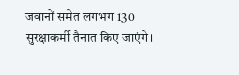जवानों समेत लगभग 130 सुरक्षाकर्मी तैनात किए जाएंगे।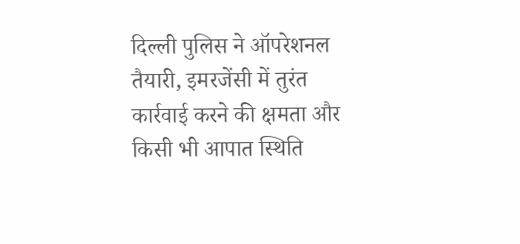दिल्ली पुलिस ने ऑपरेशनल तैयारी, इमरजेंसी में तुरंत कार्रवाई करने की क्षमता और किसी भी आपात स्थिति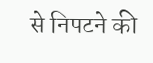से निपटने की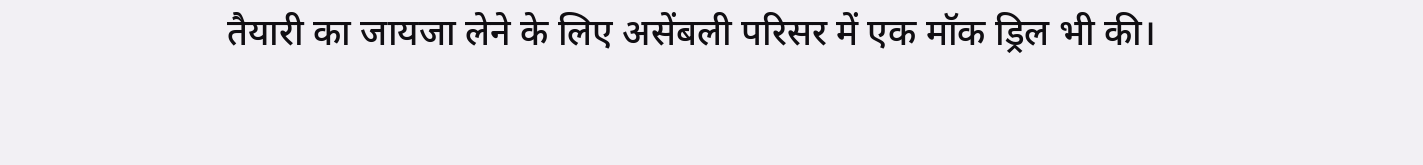तैयारी का जायजा लेने के लिए असेंबली परिसर में एक मॉक ड्रिल भी की।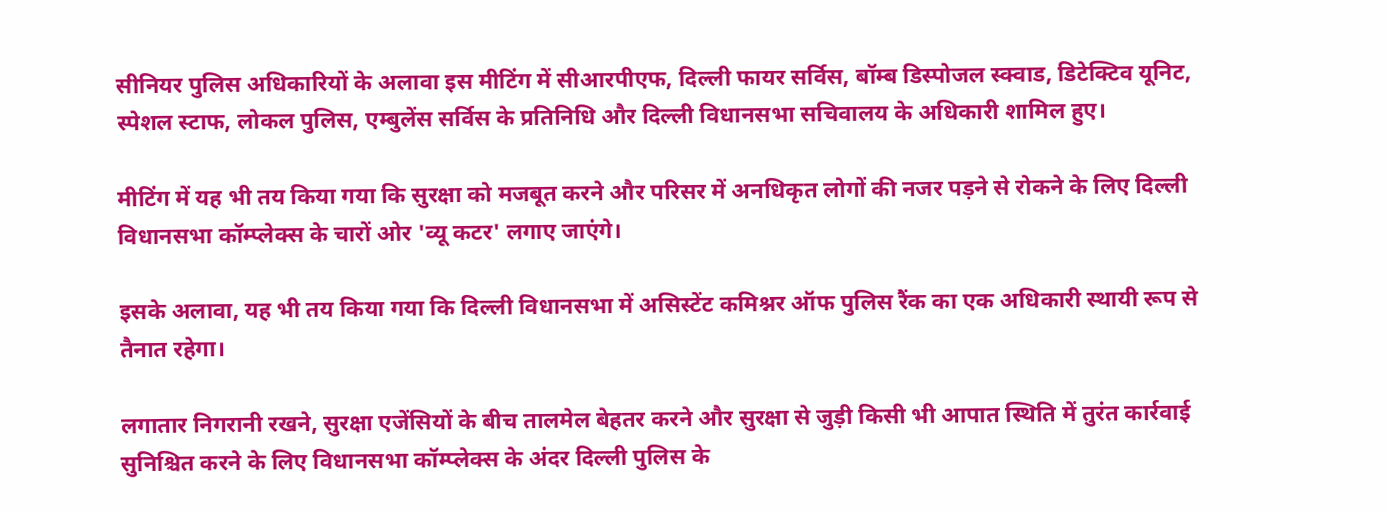सीनियर पुलिस अधिकारियों के अलावा इस मीटिंग में सीआरपीएफ, दिल्ली फायर सर्विस, बॉम्ब डिस्पोजल स्क्वाड, डिटेक्टिव यूनिट, स्पेशल स्टाफ, लोकल पुलिस, एम्बुलेंस सर्विस के प्रतिनिधि और दिल्ली विधानसभा सचिवालय के अधिकारी शामिल हुए।

मीटिंग में यह भी तय किया गया कि सुरक्षा को मजबूत करने और परिसर में अनधिकृत लोगों की नजर पड़ने से रोकने के लिए दिल्ली विधानसभा कॉम्प्लेक्स के चारों ओर 'व्यू कटर' लगाए जाएंगे।

इसके अलावा, यह भी तय किया गया कि दिल्ली विधानसभा में असिस्टेंट कमिश्नर ऑफ पुलिस रैंक का एक अधिकारी स्थायी रूप से तैनात रहेगा।

लगातार निगरानी रखने, सुरक्षा एजेंसियों के बीच तालमेल बेहतर करने और सुरक्षा से जुड़ी किसी भी आपात स्थिति में तुरंत कार्रवाई सुनिश्चित करने के लिए विधानसभा कॉम्प्लेक्स के अंदर दिल्ली पुलिस के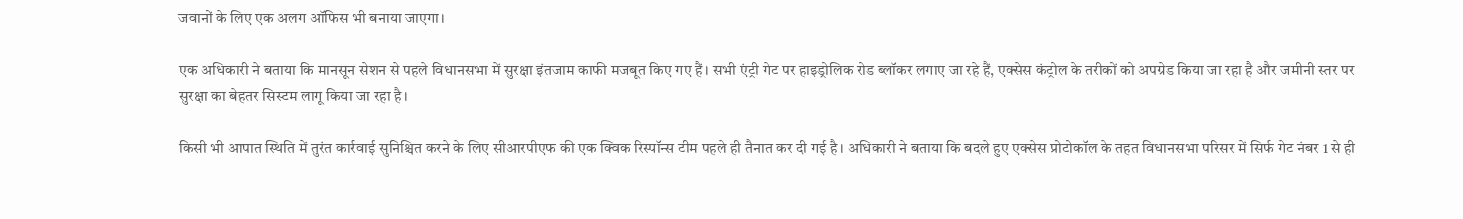जवानों के लिए एक अलग ऑफिस भी बनाया जाएगा।

एक अधिकारी ने बताया कि मानसून सेशन से पहले विधानसभा में सुरक्षा इंतजाम काफी मजबूत किए गए हैं। सभी एंट्री गेट पर हाइड्रोलिक रोड ब्लॉकर लगाए जा रहे हैं, एक्सेस कंट्रोल के तरीकों को अपग्रेड किया जा रहा है और जमीनी स्तर पर सुरक्षा का बेहतर सिस्टम लागू किया जा रहा है।

किसी भी आपात स्थिति में तुरंत कार्रवाई सुनिश्चित करने के लिए सीआरपीएफ की एक क्विक रिस्पॉन्स टीम पहले ही तैनात कर दी गई है। अधिकारी ने बताया कि बदले हुए एक्सेस प्रोटोकॉल के तहत विधानसभा परिसर में सिर्फ गेट नंबर 1 से ही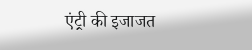एंट्री की इजाजत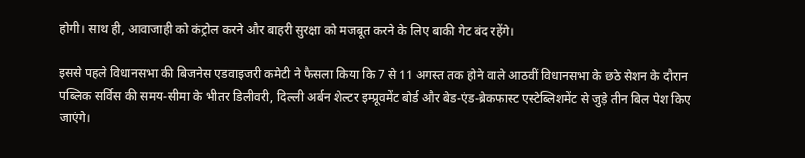होगी। साथ ही, आवाजाही को कंट्रोल करने और बाहरी सुरक्षा को मजबूत करने के लिए बाकी गेट बंद रहेंगे।

इससे पहले विधानसभा की बिजनेस एडवाइजरी कमेटी ने फैसला किया कि 7 से 11 अगस्त तक होने वाले आठवीं विधानसभा के छठे सेशन के दौरान पब्लिक सर्विस की समय-सीमा के भीतर डिलीवरी, दिल्ली अर्बन शेल्टर इम्प्रूवमेंट बोर्ड और बेड-एंड-ब्रेकफास्ट एस्टेब्लिशमेंट से जुड़े तीन बिल पेश किए जाएंगे।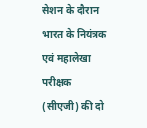सेशन के दौरान भारत के नियंत्रक एवं महालेखा परीक्षक (सीएजी) की दो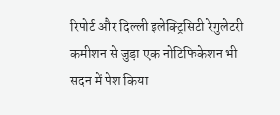रिपोर्ट और दिल्ली इलेक्ट्रिसिटी रेगुलेटरी कमीशन से जुड़ा एक नोटिफिकेशन भी सदन में पेश किया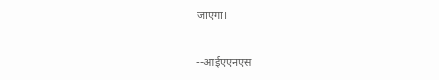जाएगा।

--आईएएनएस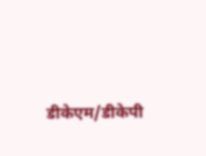डीकेएम/डीकेपी